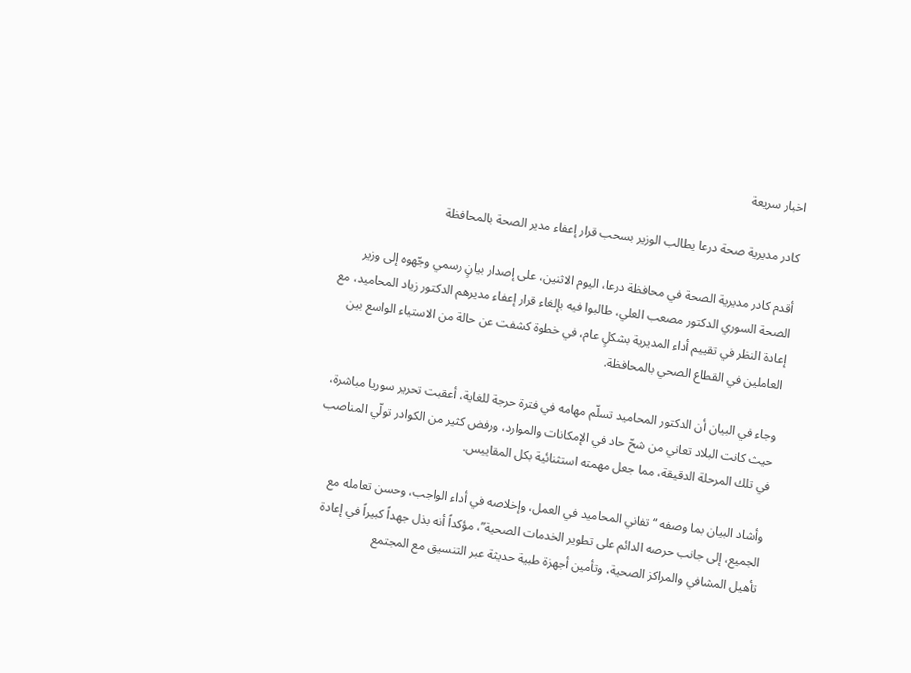اخبار سريعة

كادر مديرية صحة درعا يطالب الوزير بسحب قرار إعفاء مدير الصحة بالمحافظة

أقدم كادر مديرية الصحة في محافظة درعا، اليوم الاثنين، على إصدار بيانٍ رسمي وجّهوه إلى وزير الصحة السوري الدكتور مصعب العلي، طالبوا فيه بإلغاء قرار إعفاء مديرهم الدكتور زياد المحاميد، مع إعادة النظر في تقييم أداء المديرية بشكلٍ عام، في خطوة كشفت عن حالة من الاستياء الواسع بين العاملين في القطاع الصحي بالمحافظة.

وجاء في البيان أن الدكتور المحاميد تسلّم مهامه في فترة حرجة للغاية، أعقبت تحرير سوريا مباشرة، حيث كانت البلاد تعاني من شحّ حاد في الإمكانات والموارد، ورفض كثير من الكوادر تولّي المناصب في تلك المرحلة الدقيقة، مما جعل مهمته استثنائية بكل المقاييس.

وأشاد البيان بما وصفه “تفاني المحاميد في العمل، وإخلاصه في أداء الواجب، وحسن تعامله مع الجميع، إلى جانب حرصه الدائم على تطوير الخدمات الصحية”، مؤكداً أنه بذل جهداً كبيراً في إعادة تأهيل المشافي والمراكز الصحية، وتأمين أجهزة طبية حديثة عبر التنسيق مع المجتمع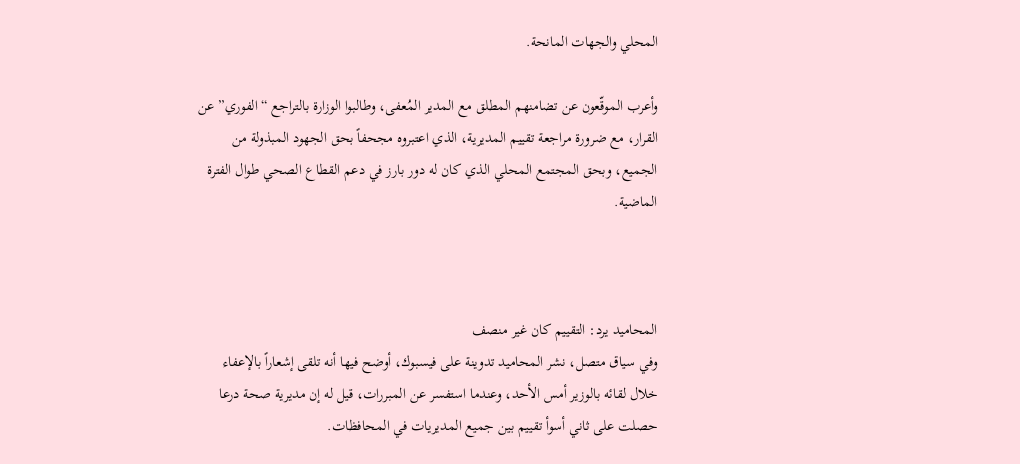المحلي والجهات المانحة.

وأعرب الموقّعون عن تضامنهم المطلق مع المدير المُعفى، وطالبوا الوزارة بالتراجع “الفوري” عن القرار، مع ضرورة مراجعة تقييم المديرية، الذي اعتبروه مجحفاً بحق الجهود المبذولة من الجميع، وبحق المجتمع المحلي الذي كان له دور بارز في دعم القطاع الصحي طوال الفترة الماضية.



المحاميد يرد: التقييم كان غير منصف
وفي سياق متصل، نشر المحاميد تدوينة على فيسبوك، أوضح فيها أنه تلقى إشعاراً بالإعفاء خلال لقائه بالوزير أمس الأحد، وعندما استفسر عن المبررات، قيل له إن مديرية صحة درعا حصلت على ثاني أسوأ تقييم بين جميع المديريات في المحافظات.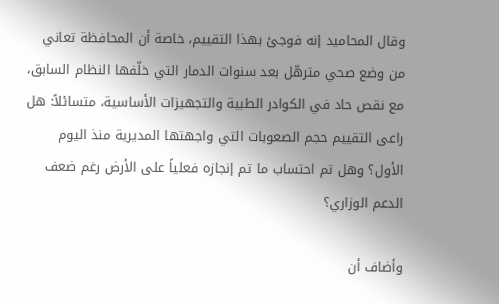وقال المحاميد إنه فوجئ بهذا التقييم، خاصة أن المحافظة تعاني من وضع صحي مترهّل بعد سنوات الدمار التي خلّفها النظام السابق، مع نقص حاد في الكوادر الطبية والتجهيزات الأساسية، متسائلاً: هل راعى التقييم حجم الصعوبات التي واجهتها المديرية منذ اليوم الأول؟ وهل تم احتساب ما تم إنجازه فعلياً على الأرض رغم ضعف الدعم الوزاري؟

وأضاف أن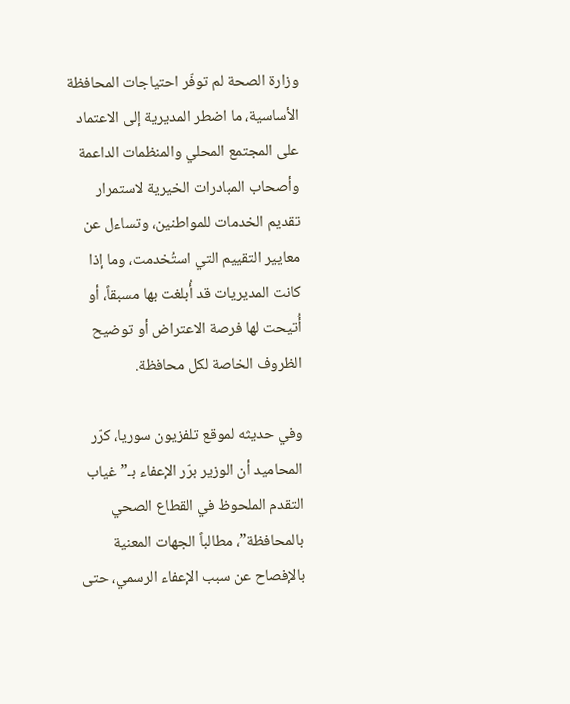وزارة الصحة لم توفّر احتياجات المحافظة الأساسية، ما اضطر المديرية إلى الاعتماد على المجتمع المحلي والمنظمات الداعمة وأصحاب المبادرات الخيرية لاستمرار تقديم الخدمات للمواطنين، وتساءل عن معايير التقييم التي استُخدمت، وما إذا كانت المديريات قد أُبلغت بها مسبقاً، أو أُتيحت لها فرصة الاعتراض أو توضيح الظروف الخاصة لكل محافظة.

وفي حديثه لموقع تلفزيون سوريا، كرّر المحاميد أن الوزير برّر الإعفاء بـ”غياب التقدم الملحوظ في القطاع الصحي بالمحافظة”، مطالباً الجهات المعنية بالإفصاح عن سبب الإعفاء الرسمي، حتى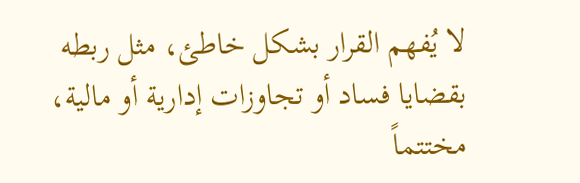لا يُفهم القرار بشكل خاطئ، مثل ربطه بقضايا فساد أو تجاوزات إدارية أو مالية، مختتماً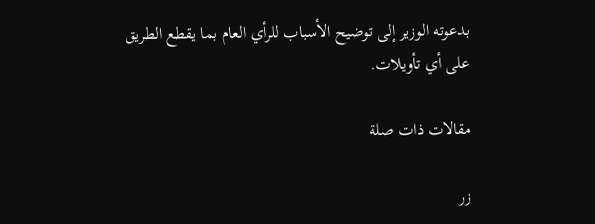بدعوته الوزير إلى توضيح الأسباب للرأي العام بما يقطع الطريق على أي تأويلات.

مقالات ذات صلة

زر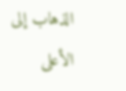الذهاب إلى الأعلى